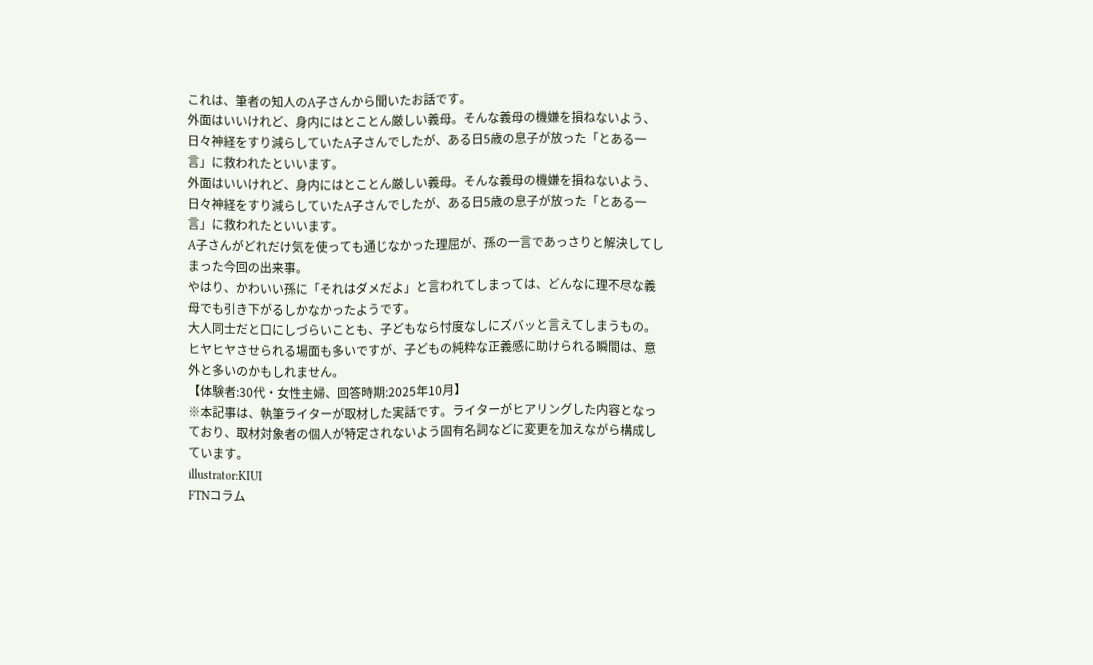これは、筆者の知人のA子さんから聞いたお話です。
外面はいいけれど、身内にはとことん厳しい義母。そんな義母の機嫌を損ねないよう、日々神経をすり減らしていたA子さんでしたが、ある日5歳の息子が放った「とある一言」に救われたといいます。
外面はいいけれど、身内にはとことん厳しい義母。そんな義母の機嫌を損ねないよう、日々神経をすり減らしていたA子さんでしたが、ある日5歳の息子が放った「とある一言」に救われたといいます。
A子さんがどれだけ気を使っても通じなかった理屈が、孫の一言であっさりと解決してしまった今回の出来事。
やはり、かわいい孫に「それはダメだよ」と言われてしまっては、どんなに理不尽な義母でも引き下がるしかなかったようです。
大人同士だと口にしづらいことも、子どもなら忖度なしにズバッと言えてしまうもの。ヒヤヒヤさせられる場面も多いですが、子どもの純粋な正義感に助けられる瞬間は、意外と多いのかもしれません。
【体験者:30代・女性主婦、回答時期:2025年10月】
※本記事は、執筆ライターが取材した実話です。ライターがヒアリングした内容となっており、取材対象者の個人が特定されないよう固有名詞などに変更を加えながら構成しています。
illustrator:KIUI
FTNコラム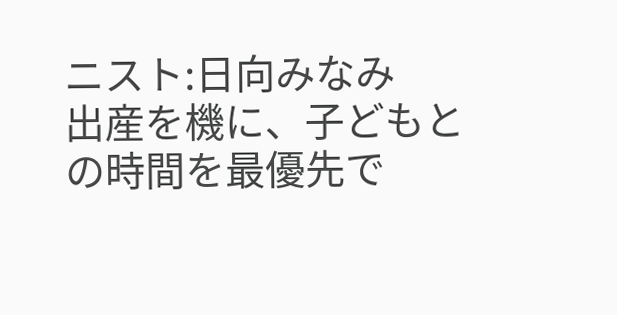ニスト:日向みなみ
出産を機に、子どもとの時間を最優先で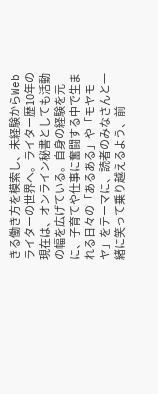きる働き方を模索し、未経験からWebライターの世界へ。ライター歴10年の現在は、オンライン秘書としても活動の幅を広げている。自身の経験を元に、子育てや仕事に奮闘する中で生まれる日々の「あるある」や「モヤモヤ」をテーマに、読者のみなさんと一緒に笑って乗り越えるよう、前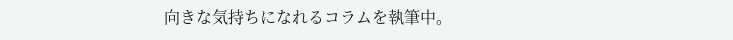向きな気持ちになれるコラムを執筆中。